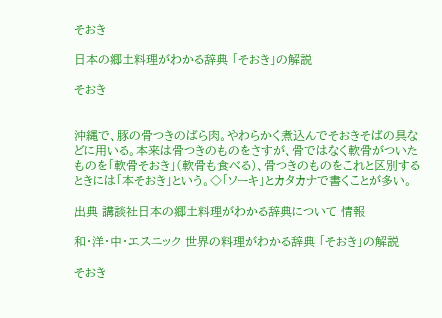そおき

日本の郷土料理がわかる辞典 「そおき」の解説

そおき


沖縄で、豚の骨つきのばら肉。やわらかく煮込んでそおきそばの具などに用いる。本来は骨つきのものをさすが、骨ではなく軟骨がついたものを「軟骨そおき」(軟骨も食べる)、骨つきのものをこれと区別するときには「本そおき」という。◇「ソーキ」とカタカナで書くことが多い。

出典 講談社日本の郷土料理がわかる辞典について 情報

和・洋・中・エスニック 世界の料理がわかる辞典 「そおき」の解説

そおき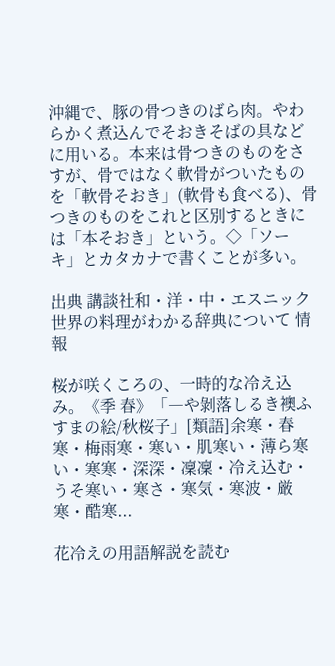沖縄で、豚の骨つきのばら肉。やわらかく煮込んでそおきそばの具などに用いる。本来は骨つきのものをさすが、骨ではなく軟骨がついたものを「軟骨そおき」(軟骨も食べる)、骨つきのものをこれと区別するときには「本そおき」という。◇「ソーキ」とカタカナで書くことが多い。

出典 講談社和・洋・中・エスニック 世界の料理がわかる辞典について 情報

桜が咲くころの、一時的な冷え込み。《季 春》「―や剝落しるき襖ふすまの絵/秋桜子」[類語]余寒・春寒・梅雨寒・寒い・肌寒い・薄ら寒い・寒寒・深深・凜凜・冷え込む・うそ寒い・寒さ・寒気・寒波・厳寒・酷寒...

花冷えの用語解説を読む